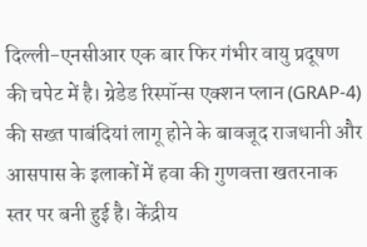दिल्ली-एनसीआर एक बार फिर गंभीर वायु प्रदूषण की चपेट में है। ग्रेडेड रिस्पॉन्स एक्शन प्लान (GRAP-4) की सख्त पाबंदियां लागू होने के बावजूद राजधानी और आसपास के इलाकों में हवा की गुणवत्ता खतरनाक स्तर पर बनी हुई है। केंद्रीय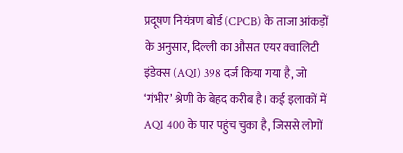प्रदूषण नियंत्रण बोर्ड (CPCB) के ताजा आंकड़ों के अनुसार, दिल्ली का औसत एयर क्वालिटी इंडेक्स (AQI) 398 दर्ज किया गया है, जो ‘गंभीर’ श्रेणी के बेहद करीब है। कई इलाकों में AQI 400 के पार पहुंच चुका है, जिससे लोगों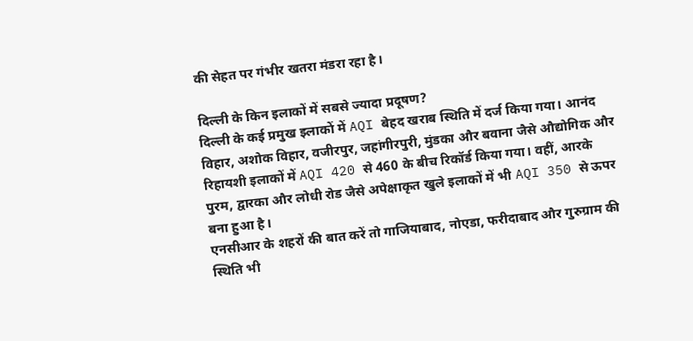की सेहत पर गंभीर खतरा मंडरा रहा है।

दिल्ली के किन इलाकों में सबसे ज्यादा प्रदूषण?
दिल्ली के कई प्रमुख इलाकों में AQI बेहद खराब स्थिति में दर्ज किया गया। आनंद विहार, अशोक विहार, वजीरपुर, जहांगीरपुरी, मुंडका और बवाना जैसे औद्योगिक और रिहायशी इलाकों में AQI 420 से 460 के बीच रिकॉर्ड किया गया। वहीं, आरके पुरम, द्वारका और लोधी रोड जैसे अपेक्षाकृत खुले इलाकों में भी AQI 350 से ऊपर बना हुआ है।
एनसीआर के शहरों की बात करें तो गाजियाबाद, नोएडा, फरीदाबाद और गुरुग्राम की स्थिति भी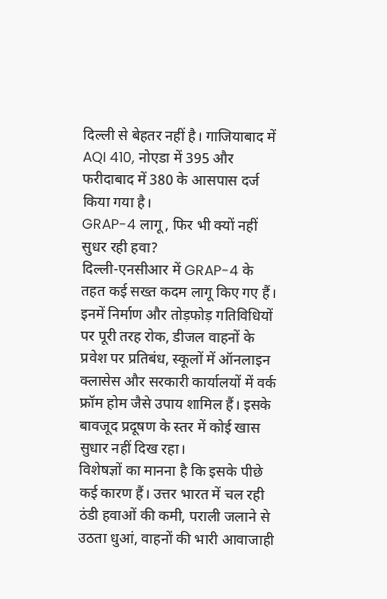दिल्ली से बेहतर नहीं है। गाजियाबाद में AQI 410, नोएडा में 395 और फरीदाबाद में 380 के आसपास दर्ज किया गया है।
GRAP-4 लागू, फिर भी क्यों नहीं सुधर रही हवा?
दिल्ली-एनसीआर में GRAP-4 के तहत कई सख्त कदम लागू किए गए हैं। इनमें निर्माण और तोड़फोड़ गतिविधियों पर पूरी तरह रोक, डीजल वाहनों के प्रवेश पर प्रतिबंध, स्कूलों में ऑनलाइन क्लासेस और सरकारी कार्यालयों में वर्क फ्रॉम होम जैसे उपाय शामिल हैं। इसके बावजूद प्रदूषण के स्तर में कोई खास सुधार नहीं दिख रहा।
विशेषज्ञों का मानना है कि इसके पीछे कई कारण हैं। उत्तर भारत में चल रही ठंडी हवाओं की कमी, पराली जलाने से उठता धुआं, वाहनों की भारी आवाजाही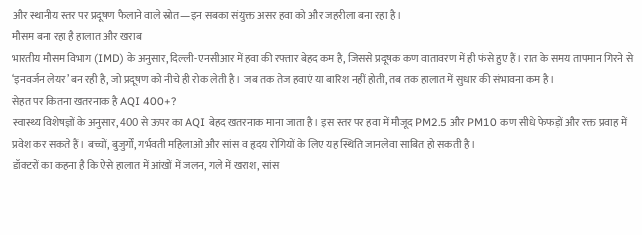और स्थानीय स्तर पर प्रदूषण फैलाने वाले स्रोत—इन सबका संयुक्त असर हवा को और जहरीला बना रहा है।
मौसम बना रहा है हालात और खराब
भारतीय मौसम विभाग (IMD) के अनुसार, दिल्ली-एनसीआर में हवा की रफ्तार बेहद कम है, जिससे प्रदूषक कण वातावरण में ही फंसे हुए हैं। रात के समय तापमान गिरने से ‘इनवर्जन लेयर’ बन रही है, जो प्रदूषण को नीचे ही रोक लेती है। जब तक तेज हवाएं या बारिश नहीं होती, तब तक हालात में सुधार की संभावना कम है।
सेहत पर कितना खतरनाक है AQI 400+?
स्वास्थ्य विशेषज्ञों के अनुसार, 400 से ऊपर का AQI बेहद खतरनाक माना जाता है। इस स्तर पर हवा में मौजूद PM2.5 और PM10 कण सीधे फेफड़ों और रक्त प्रवाह में प्रवेश कर सकते हैं। बच्चों, बुजुर्गों, गर्भवती महिलाओं और सांस व हृदय रोगियों के लिए यह स्थिति जानलेवा साबित हो सकती है।
डॉक्टरों का कहना है कि ऐसे हालात में आंखों में जलन, गले में खराश, सांस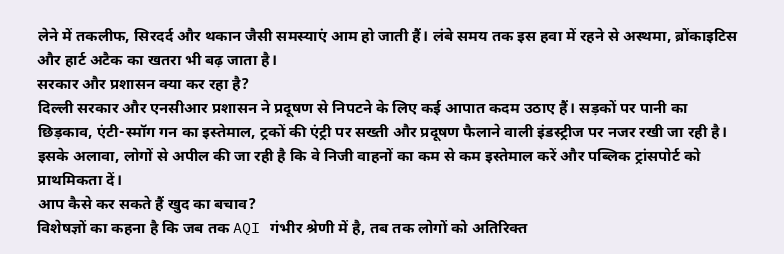लेने में तकलीफ, सिरदर्द और थकान जैसी समस्याएं आम हो जाती हैं। लंबे समय तक इस हवा में रहने से अस्थमा, ब्रोंकाइटिस और हार्ट अटैक का खतरा भी बढ़ जाता है।
सरकार और प्रशासन क्या कर रहा है?
दिल्ली सरकार और एनसीआर प्रशासन ने प्रदूषण से निपटने के लिए कई आपात कदम उठाए हैं। सड़कों पर पानी का छिड़काव, एंटी-स्मॉग गन का इस्तेमाल, ट्रकों की एंट्री पर सख्ती और प्रदूषण फैलाने वाली इंडस्ट्रीज पर नजर रखी जा रही है। इसके अलावा, लोगों से अपील की जा रही है कि वे निजी वाहनों का कम से कम इस्तेमाल करें और पब्लिक ट्रांसपोर्ट को प्राथमिकता दें।
आप कैसे कर सकते हैं खुद का बचाव?
विशेषज्ञों का कहना है कि जब तक AQI गंभीर श्रेणी में है, तब तक लोगों को अतिरिक्त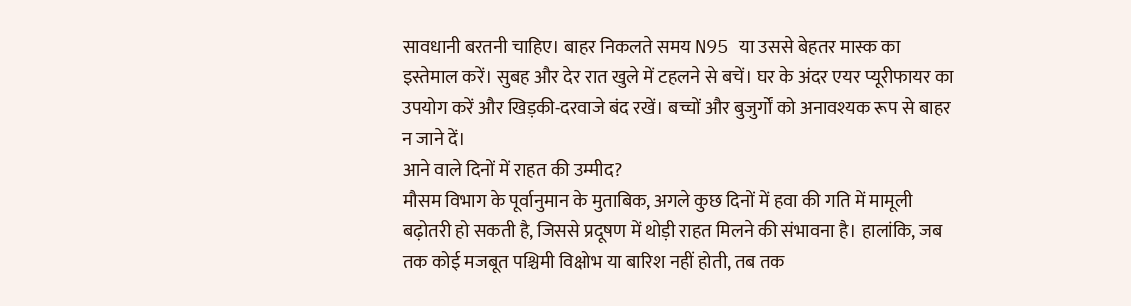सावधानी बरतनी चाहिए। बाहर निकलते समय N95 या उससे बेहतर मास्क का इस्तेमाल करें। सुबह और देर रात खुले में टहलने से बचें। घर के अंदर एयर प्यूरीफायर का उपयोग करें और खिड़की-दरवाजे बंद रखें। बच्चों और बुजुर्गों को अनावश्यक रूप से बाहर न जाने दें।
आने वाले दिनों में राहत की उम्मीद?
मौसम विभाग के पूर्वानुमान के मुताबिक, अगले कुछ दिनों में हवा की गति में मामूली बढ़ोतरी हो सकती है, जिससे प्रदूषण में थोड़ी राहत मिलने की संभावना है। हालांकि, जब तक कोई मजबूत पश्चिमी विक्षोभ या बारिश नहीं होती, तब तक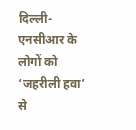दिल्ली-एनसीआर के लोगों को ‘जहरीली हवा’ से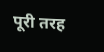पूरी तरह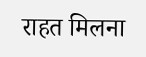राहत मिलना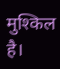मुश्किल है।